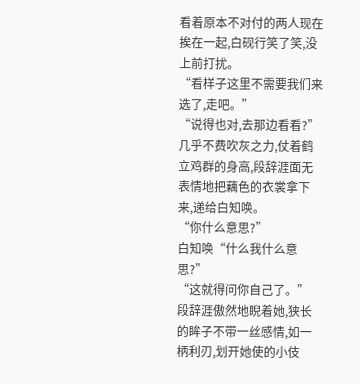看着原本不对付的两人现在挨在一起,白砚行笑了笑,没上前打扰。
“看样子这里不需要我们来选了,走吧。”
“说得也对,去那边看看?”
几乎不费吹灰之力,仗着鹤立鸡群的身高,段辞涯面无表情地把藕色的衣裳拿下来,递给白知唤。
“你什么意思?”
白知唤“什么我什么意思?”
“这就得问你自己了。”
段辞涯傲然地睨着她,狭长的眸子不带一丝感情,如一柄利刃,划开她使的小伎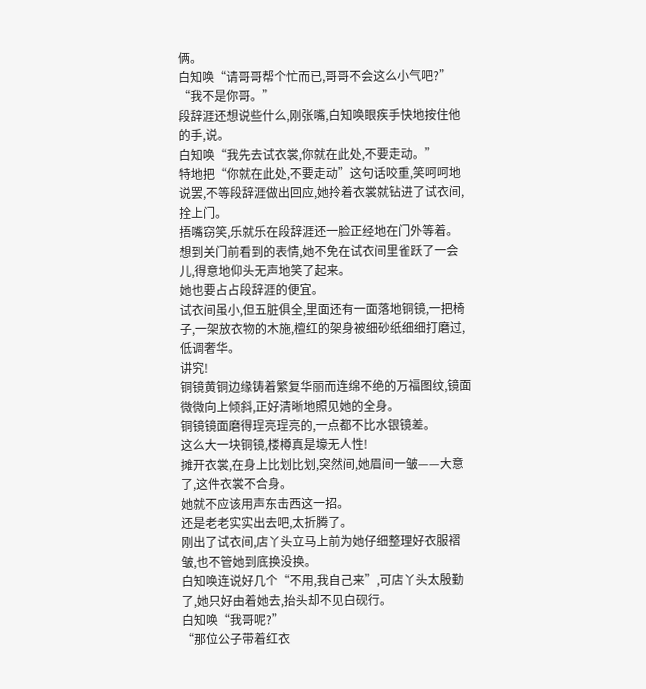俩。
白知唤“请哥哥帮个忙而已,哥哥不会这么小气吧?”
“我不是你哥。”
段辞涯还想说些什么,刚张嘴,白知唤眼疾手快地按住他的手,说。
白知唤“我先去试衣裳,你就在此处,不要走动。”
特地把“你就在此处,不要走动”这句话咬重,笑呵呵地说罢,不等段辞涯做出回应,她拎着衣裳就钻进了试衣间,拴上门。
捂嘴窃笑,乐就乐在段辞涯还一脸正经地在门外等着。
想到关门前看到的表情,她不免在试衣间里雀跃了一会儿,得意地仰头无声地笑了起来。
她也要占占段辞涯的便宜。
试衣间虽小,但五脏俱全,里面还有一面落地铜镜,一把椅子,一架放衣物的木施,檀红的架身被细砂纸细细打磨过,低调奢华。
讲究!
铜镜黄铜边缘铸着繁复华丽而连绵不绝的万福图纹,镜面微微向上倾斜,正好清晰地照见她的全身。
铜镜镜面磨得珵亮珵亮的,一点都不比水银镜差。
这么大一块铜镜,楼樽真是壕无人性!
摊开衣裳,在身上比划比划,突然间,她眉间一皱——大意了,这件衣裳不合身。
她就不应该用声东击西这一招。
还是老老实实出去吧,太折腾了。
刚出了试衣间,店丫头立马上前为她仔细整理好衣服褶皱,也不管她到底换没换。
白知唤连说好几个“不用,我自己来”,可店丫头太殷勤了,她只好由着她去,抬头却不见白砚行。
白知唤“我哥呢?”
“那位公子带着红衣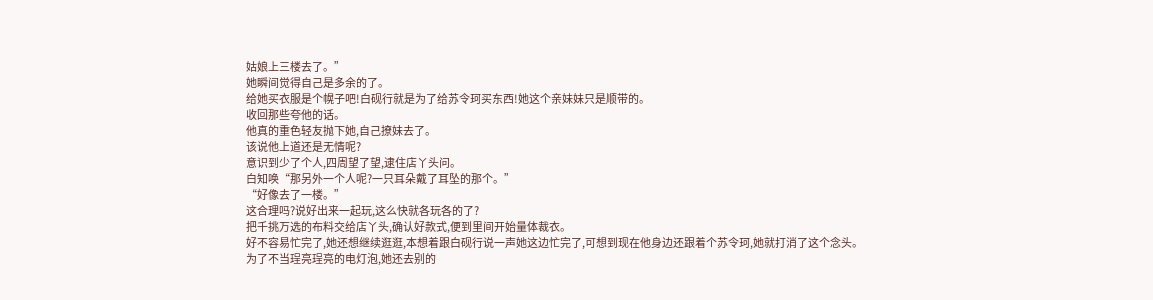姑娘上三楼去了。”
她瞬间觉得自己是多余的了。
给她买衣服是个幌子吧!白砚行就是为了给苏令珂买东西!她这个亲妹妹只是顺带的。
收回那些夸他的话。
他真的重色轻友抛下她,自己撩妹去了。
该说他上道还是无情呢?
意识到少了个人,四周望了望,逮住店丫头问。
白知唤“那另外一个人呢?一只耳朵戴了耳坠的那个。”
“好像去了一楼。”
这合理吗?说好出来一起玩,这么快就各玩各的了?
把千挑万选的布料交给店丫头,确认好款式,便到里间开始量体裁衣。
好不容易忙完了,她还想继续逛逛,本想着跟白砚行说一声她这边忙完了,可想到现在他身边还跟着个苏令珂,她就打消了这个念头。
为了不当珵亮珵亮的电灯泡,她还去别的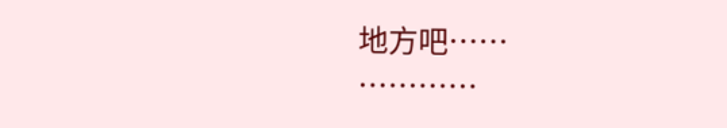地方吧……
…………